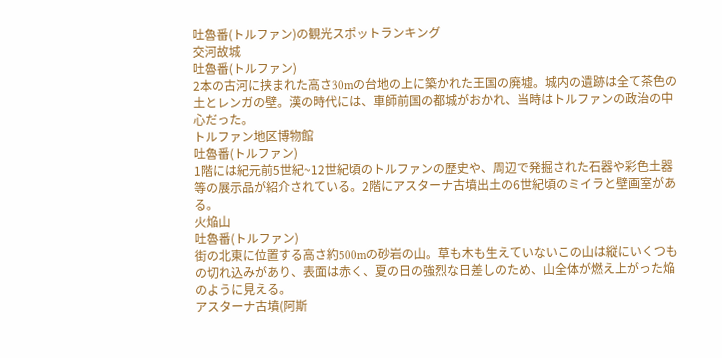吐魯番(トルファン)の観光スポットランキング
交河故城
吐魯番(トルファン)
2本の古河に挟まれた高さ30mの台地の上に築かれた王国の廃墟。城内の遺跡は全て茶色の土とレンガの壁。漢の時代には、車師前国の都城がおかれ、当時はトルファンの政治の中心だった。
トルファン地区博物館
吐魯番(トルファン)
1階には紀元前5世紀~12世紀頃のトルファンの歴史や、周辺で発掘された石器や彩色土器等の展示品が紹介されている。2階にアスターナ古墳出土の6世紀頃のミイラと壁画室がある。
火焔山
吐魯番(トルファン)
街の北東に位置する高さ約500mの砂岩の山。草も木も生えていないこの山は縦にいくつもの切れ込みがあり、表面は赤く、夏の日の強烈な日差しのため、山全体が燃え上がった焔のように見える。
アスターナ古墳(阿斯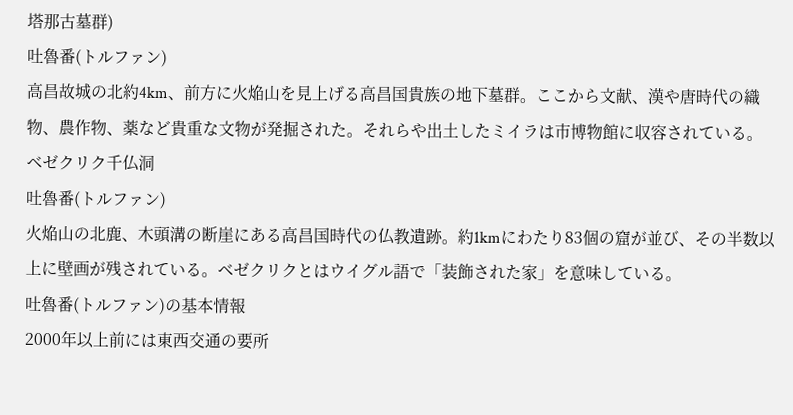塔那古墓群)
吐魯番(トルファン)
高昌故城の北約4km、前方に火焔山を見上げる高昌国貴族の地下墓群。ここから文献、漢や唐時代の織物、農作物、薬など貴重な文物が発掘された。それらや出土したミイラは市博物館に収容されている。
ベゼクリク千仏洞
吐魯番(トルファン)
火焔山の北鹿、木頭溝の断崖にある高昌国時代の仏教遺跡。約1kmにわたり83個の窟が並び、その半数以上に壁画が残されている。ベゼクリクとはウイグル語で「装飾された家」を意味している。
吐魯番(トルファン)の基本情報
2000年以上前には東西交通の要所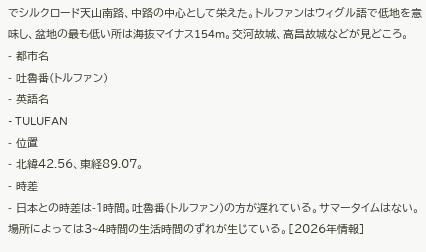でシルクロード天山南路、中路の中心として栄えた。トルファンはウィグル語で低地を意味し、盆地の最も低い所は海抜マイナス154m。交河故城、高昌故城などが見どころ。
- 都市名
- 吐魯番(トルファン)
- 英語名
- TULUFAN
- 位置
- 北緯42.56、東経89.07。
- 時差
- 日本との時差は-1時間。吐魯番(トルファン)の方が遅れている。サマータイムはない。場所によっては3~4時間の生活時間のずれが生じている。[2026年情報]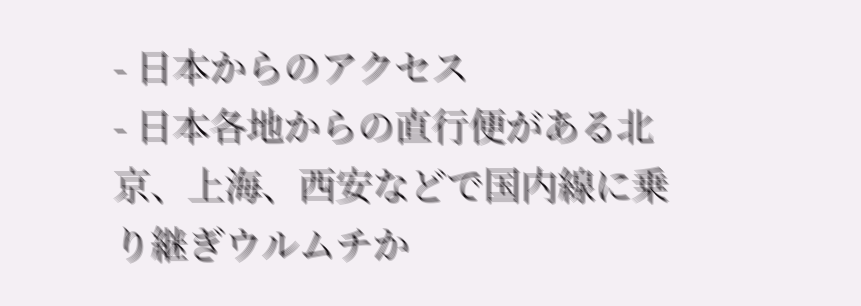- 日本からのアクセス
- 日本各地からの直行便がある北京、上海、西安などで国内線に乗り継ぎウルムチか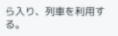ら入り、列車を利用する。